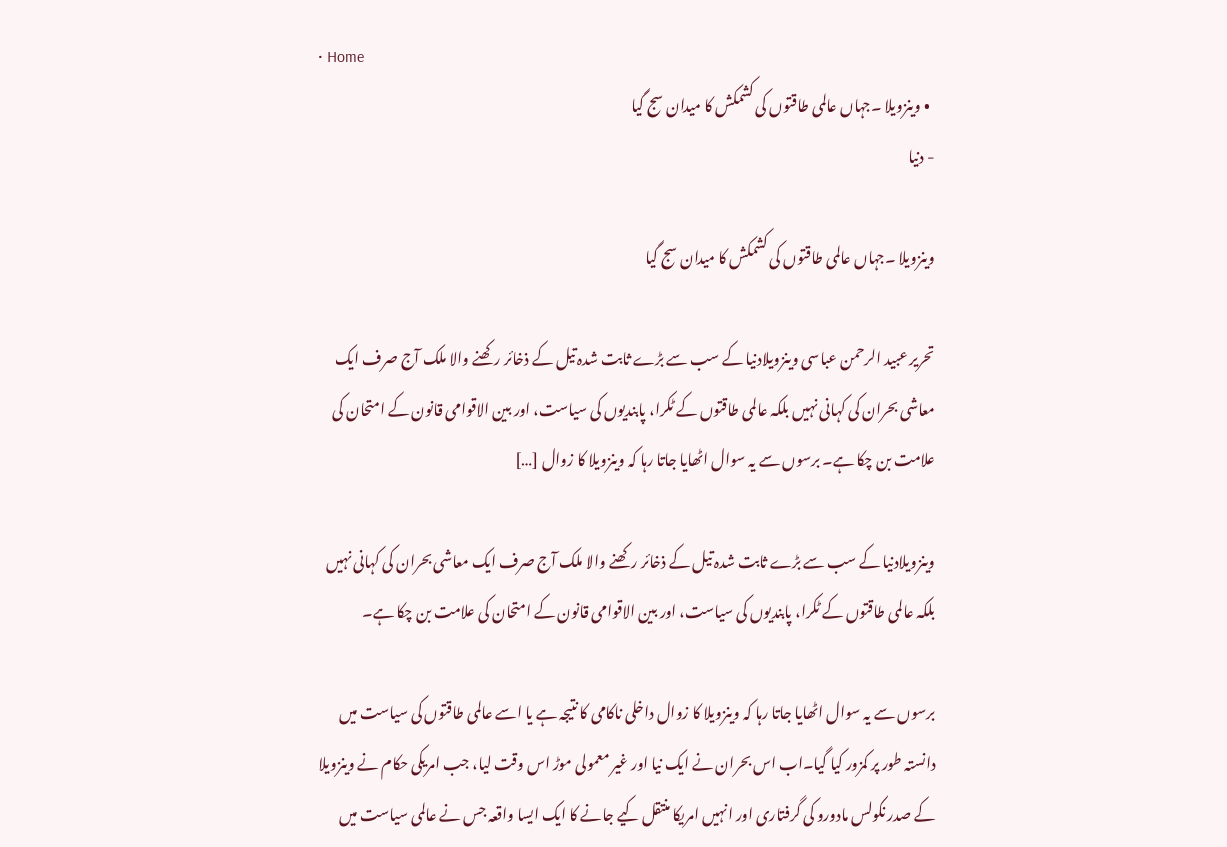• Home
  • وینزویلا ۔جہاں عالمی طاقتوں کی کشمکش کا میدان سج گیا
- دنیا

وینزویلا ۔جہاں عالمی طاقتوں کی کشمکش کا میدان سج گیا

تحریر عبید الرحمن عباسی وینزویلادنیا کے سب سے بڑے ثابت شدہ تیل کے ذخائر رکھنے والا ملک آج صرف ایک معاشی بحران کی کہانی نہیں بلکہ عالمی طاقتوں کے ٹکرا، پابندیوں کی سیاست، اور بین الاقوامی قانون کے امتحان کی علامت بن چکا ہے۔ برسوں سے یہ سوال اٹھایا جاتا رہا کہ وینزویلا کا زوال […]

وینزویلادنیا کے سب سے بڑے ثابت شدہ تیل کے ذخائر رکھنے والا ملک آج صرف ایک معاشی بحران کی کہانی نہیں بلکہ عالمی طاقتوں کے ٹکرا، پابندیوں کی سیاست، اور بین الاقوامی قانون کے امتحان کی علامت بن چکا ہے۔

برسوں سے یہ سوال اٹھایا جاتا رہا کہ وینزویلا کا زوال داخلی ناکامی کا نتیجہ ہے یا اسے عالمی طاقتوں کی سیاست میں دانستہ طور پر کمزور کیا گیا۔اب اس بحران نے ایک نیا اور غیر معمولی موڑ اس وقت لیا، جب امریکی حکام نے وینزویلا کے صدر نکولس مادورو کی گرفتاری اور انہیں امریکا منتقل کیے جانے کا ایک ایسا واقعہ جس نے عالمی سیاست میں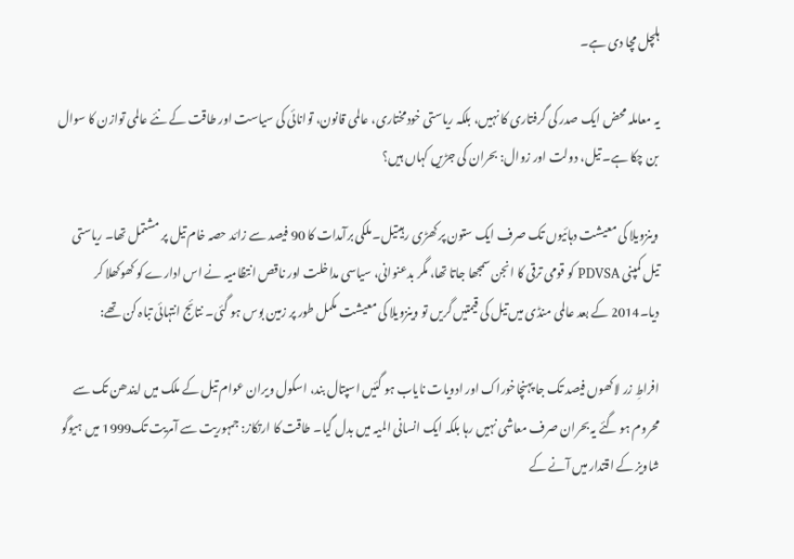ہلچل مچا دی ہے۔

یہ معاملہ محض ایک صدر کی گرفتاری کا نہیں، بلکہ ریاستی خودمختاری، عالمی قانون، توانائی کی سیاست اور طاقت کے نئے عالمی توازن کا سوال بن چکا ہے۔ تیل، دولت اور زوال: بحران کی جڑیں کہاں ہیں؟

وینزویلا کی معیشت دہائیوں تک صرف ایک ستون پر کھڑی رہیتیل۔ ملکی برآمدات کا 90 فیصد سے زائد حصہ خام تیل پر مشتمل تھا۔ ریاستی تیل کمپنی PDVSA کو قومی ترقی کا انجن سمجھا جاتا تھا، مگر بدعنوانی، سیاسی مداخلت اور ناقص انتظامیہ نے اس ادارے کو کھوکھلا کر دیا۔2014 کے بعد عالمی منڈی میں تیل کی قیمتیں گریں تو وینزویلا کی معیشت مکمل طور پر زمین بوس ہو گئی۔ نتائج انتہائی تباہ کن تھے:

افراطِ زر لاکھوں فیصد تک جا پہنچاخوراک اور ادویات نایاب ہو گئیں اسپتال بند، اسکول ویران عوام تیل کے ملک میں ایندھن تک سے محروم ہو گئے یہ بحران صرف معاشی نہیں رہا بلکہ ایک انسانی المیہ میں بدل گیا۔ طاقت کا ارتکاز: جمہوریت سے آمریت تک1999 میں ہیوگو شاویز کے اقتدار میں آنے کے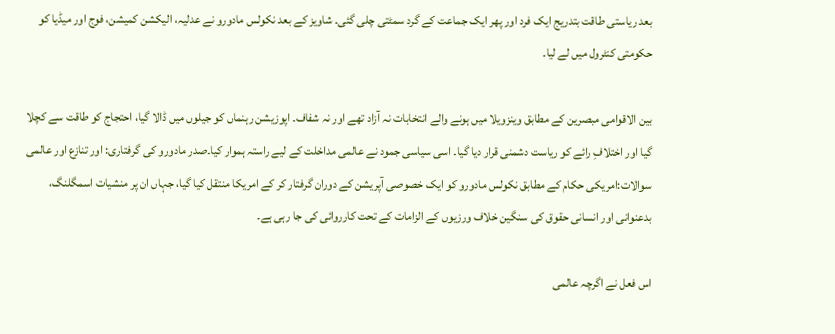بعد ریاستی طاقت بتدریج ایک فرد اور پھر ایک جماعت کے گرد سمٹتی چلی گئی۔ شاویز کے بعد نکولس مادورو نے عدلیہ، الیکشن کمیشن، فوج اور میڈیا کو حکومتی کنٹرول میں لے لیا۔

بین الاقوامی مبصرین کے مطابق وینزویلا میں ہونے والے انتخابات نہ آزاد تھے اور نہ شفاف۔ اپوزیشن رہنماں کو جیلوں میں ڈالا گیا، احتجاج کو طاقت سے کچلا گیا اور اختلافِ رائے کو ریاست دشمنی قرار دیا گیا۔ اسی سیاسی جمود نے عالمی مداخلت کے لیے راستہ ہموار کیا۔صدر مادورو کی گرفتاری: اور تنازع اور عالمی سوالات:امریکی حکام کے مطابق نکولس مادورو کو ایک خصوصی آپریشن کے دوران گرفتار کر کے امریکا منتقل کیا گیا، جہاں ان پر منشیات اسمگلنگ، بدعنوانی اور انسانی حقوق کی سنگین خلاف ورزیوں کے الزامات کے تحت کارروائی کی جا رہی ہے۔

اس فعل نے اگرچہ عالمی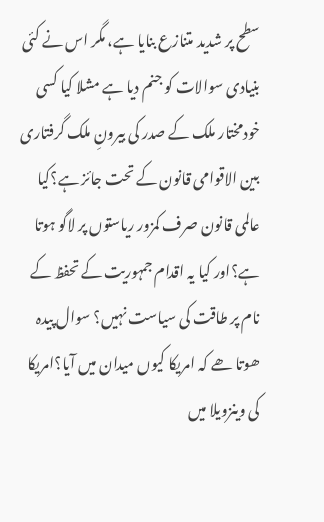سطح پر شدید متنازع بنایا ہے، مگر اس نے کئی بنیادی سوالات کو جنم دیا ہے مشلا کیا کسی خودمختار ملک کے صدر کی بیرونِ ملک گرفتاری بین الاقوامی قانون کے تحت جائز ہے؟کیا عالمی قانون صرف کمزور ریاستوں پر لاگو ہوتا ہے؟اور کیا یہ اقدام جمہوریت کے تحفظ کے نام پر طاقت کی سیاست نہیں؟ سوال پیدہ ھوتا ھے کہ امریکا کیوں میدان میں آیا؟امریکا کی وینزویلا میں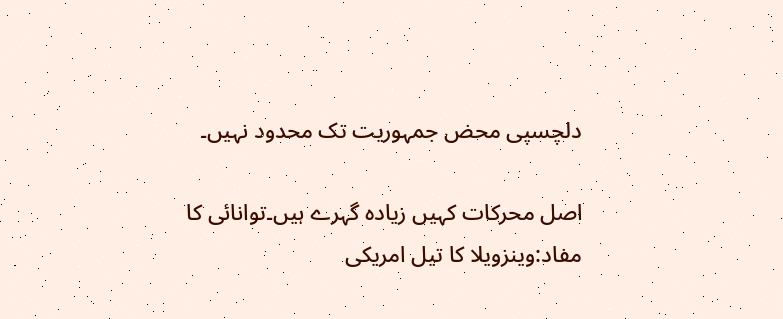دلچسپی محض جمہوریت تک محدود نہیں۔

اصل محرکات کہیں زیادہ گہرے ہیں۔توانائی کا مفاد:وینزویلا کا تیل امریکی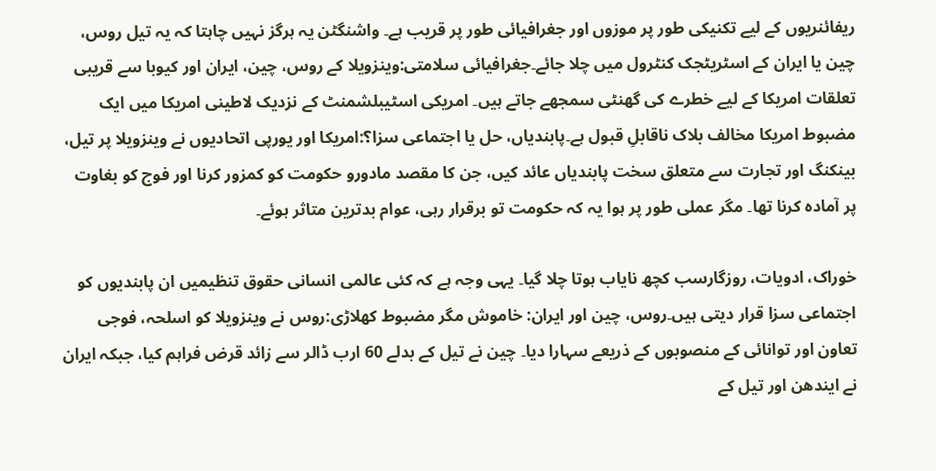ریفائنریوں کے لیے تکنیکی طور پر موزوں اور جغرافیائی طور پر قریب ہے۔ واشنگٹن یہ ہرگز نہیں چاہتا کہ یہ تیل روس، چین یا ایران کے اسٹریٹجک کنٹرول میں چلا جائے۔جغرافیائی سلامتی:وینزویلا کے روس، چین، ایران اور کیوبا سے قریبی تعلقات امریکا کے لیے خطرے کی گھنٹی سمجھے جاتے ہیں۔ امریکی اسٹیبلشمنٹ کے نزدیک لاطینی امریکا میں ایک مضبوط امریکا مخالف بلاک ناقابلِ قبول ہے۔پابندیاں، حل یا اجتماعی سزا؟:امریکا اور یورپی اتحادیوں نے وینزویلا پر تیل، بینکنگ اور تجارت سے متعلق سخت پابندیاں عائد کیں، جن کا مقصد مادورو حکومت کو کمزور کرنا اور فوج کو بغاوت پر آمادہ کرنا تھا۔ مگر عملی طور پر ہوا یہ کہ حکومت تو برقرار رہی، عوام بدترین متاثر ہوئے۔

خوراک، ادویات، روزگارسب کچھ نایاب ہوتا چلا گیا۔ یہی وجہ ہے کہ کئی عالمی انسانی حقوق تنظیمیں ان پابندیوں کو اجتماعی سزا قرار دیتی ہیں۔روس، چین اور ایران: خاموش مگر مضبوط کھلاڑی:روس نے وینزویلا کو اسلحہ، فوجی تعاون اور توانائی کے منصوبوں کے ذریعے سہارا دیا۔ چین نے تیل کے بدلے 60 ارب ڈالر سے زائد قرض فراہم کیا، جبکہ ایران نے ایندھن اور تیل کے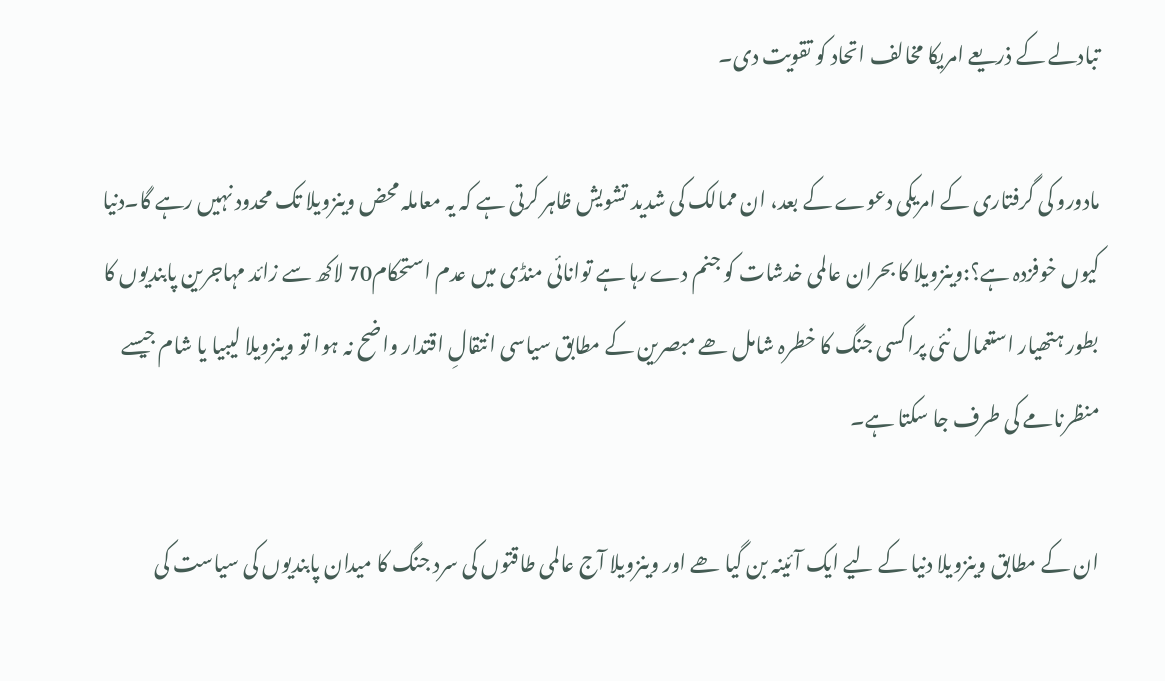تبادلے کے ذریعے امریکا مخالف اتحاد کو تقویت دی۔

مادورو کی گرفتاری کے امریکی دعوے کے بعد، ان ممالک کی شدید تشویش ظاہر کرتی ہے کہ یہ معاملہ محض وینزویلا تک محدود نہیں رہے گا۔دنیا کیوں خوفزدہ ہے؟:وینزویلا کا بحران عالمی خدشات کو جنم دے رہا ہے توانائی منڈی میں عدم استحکام70 لاکھ سے زائد مہاجرین پابندیوں کا بطور ہتھیار استعمال نئی پراکسی جنگ کا خطرہ شامل ھے مبصرین کے مطابق سیاسی انتقالِ اقتدار واضح نہ ہوا تو وینزویلا لیبیا یا شام جیسے منظرنامے کی طرف جا سکتا ہے۔

ان کے مطابق وینزویلا دنیا کے لیے ایک آئینہ بن گیا ھے اور وینزویلا آج عالمی طاقتوں کی سرد جنگ کا میدان پابندیوں کی سیاست کی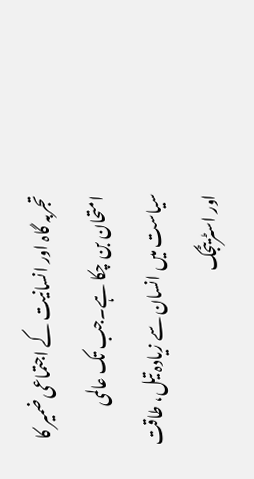تجربہ گاہ اور انسانیت کے اجتماعی ضمیر کا امتحان بن چکا ہے۔جب تک عالمی سیاست میں انسان سے زیادہ تیل، طاقت اور اسٹریٹجک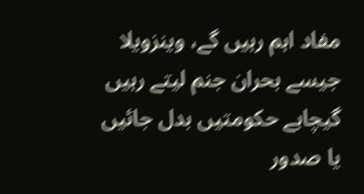مفاد اہم رہیں گے، وینزویلا جیسے بحران جنم لیتے رہیں گیچاہے حکومتیں بدل جائیں یا صدور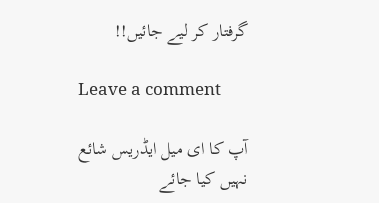گرفتار کر لیے جائیں!!

Leave a comment

آپ کا ای میل ایڈریس شائع نہیں کیا جائے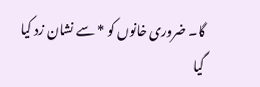گا۔ ضروری خانوں کو * سے نشان زد کیا گیا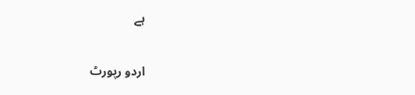ہے

اردو رپورٹ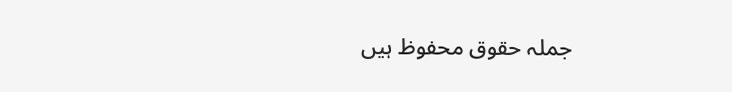جملہ حقوق محفوظ ہیں